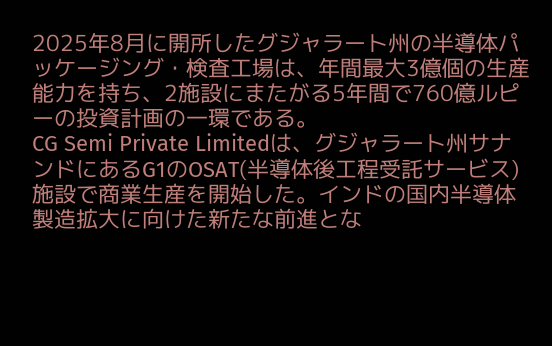2025年8月に開所したグジャラート州の半導体パッケージング・検査工場は、年間最大3億個の生産能力を持ち、2施設にまたがる5年間で760億ルピーの投資計画の一環である。
CG Semi Private Limitedは、グジャラート州サナンドにあるG1のOSAT(半導体後工程受託サービス)施設で商業生産を開始した。インドの国内半導体製造拡大に向けた新たな前進とな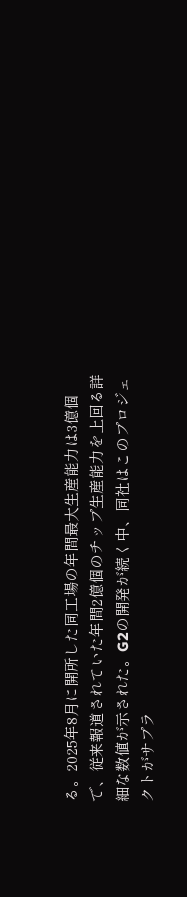る。2025年8月に開所した同工場の年間最大生産能力は3億個で、従来報道されていた年間2億個のチップ生産能力を上回る詳細な数値が示された。G2の開発が続く中、同社はこのプロジェクトがサプラ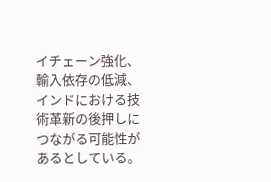イチェーン強化、輸入依存の低減、インドにおける技術革新の後押しにつながる可能性があるとしている。